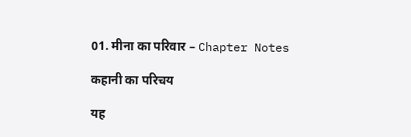01. मीना का परिवार – Chapter Notes

कहानी का परिचय

यह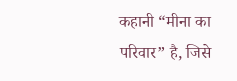कहानी “मीना का परिवार” है, जिसे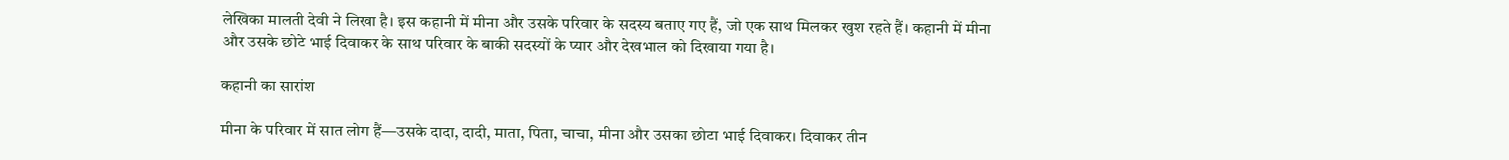लेखिका मालती देवी ने लिखा है। इस कहानी में मीना और उसके परिवार के सदस्य बताए गए हैं, जो एक साथ मिलकर खुश रहते हैं। कहानी में मीना और उसके छोटे भाई दिवाकर के साथ परिवार के बाकी सदस्यों के प्यार और देखभाल को दिखाया गया है।

कहानी का सारांश

मीना के परिवार में सात लोग हैं—उसके दादा, दादी, माता, पिता, चाचा, मीना और उसका छोटा भाई दिवाकर। दिवाकर तीन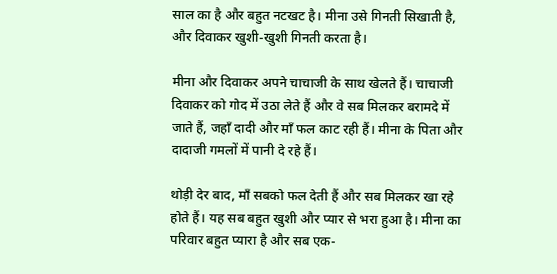साल का है और बहुत नटखट है। मीना उसे गिनती सिखाती है, और दिवाकर खुशी-खुशी गिनती करता है।

मीना और दिवाकर अपने चाचाजी के साथ खेलते हैं। चाचाजी दिवाकर को गोद में उठा लेते हैं और वे सब मिलकर बरामदे में जाते हैं, जहाँ दादी और माँ फल काट रही हैं। मीना के पिता और दादाजी गमलों में पानी दे रहे हैं।

थोड़ी देर बाद, माँ सबको फल देती हैं और सब मिलकर खा रहे होते हैं। यह सब बहुत खुशी और प्यार से भरा हुआ है। मीना का परिवार बहुत प्यारा है और सब एक-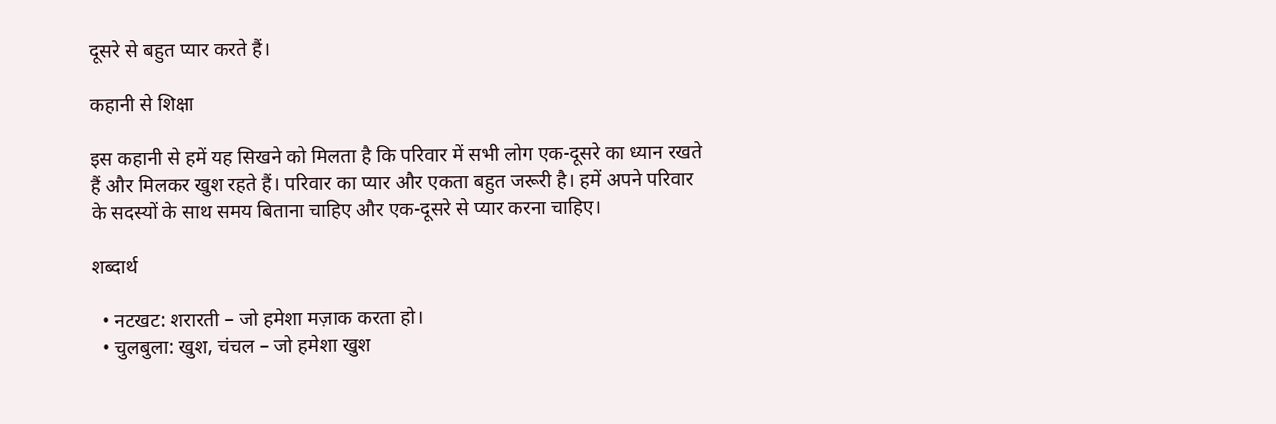दूसरे से बहुत प्यार करते हैं।

कहानी से शिक्षा

इस कहानी से हमें यह सिखने को मिलता है कि परिवार में सभी लोग एक-दूसरे का ध्यान रखते हैं और मिलकर खुश रहते हैं। परिवार का प्यार और एकता बहुत जरूरी है। हमें अपने परिवार के सदस्यों के साथ समय बिताना चाहिए और एक-दूसरे से प्यार करना चाहिए।

शब्दार्थ

  • नटखट: शरारती – जो हमेशा मज़ाक करता हो।
  • चुलबुला: खुश, चंचल – जो हमेशा खुश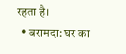रहता है।
  • बरामदा: घर का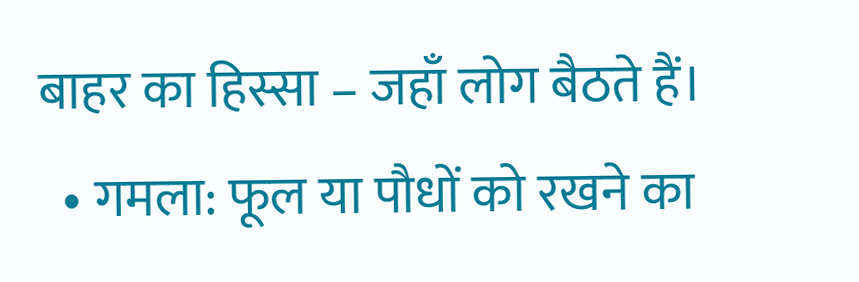बाहर का हिस्सा – जहाँ लोग बैठते हैं।
  • गमला: फूल या पौधों को रखने का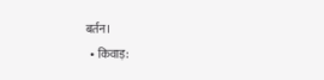बर्तन।
  • किवाड़: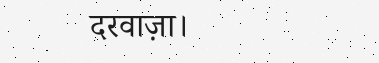दरवाज़ा।